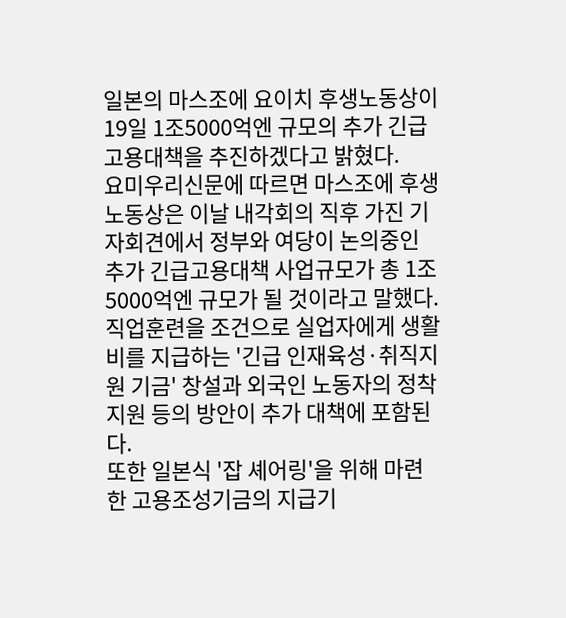일본의 마스조에 요이치 후생노동상이 19일 1조5000억엔 규모의 추가 긴급고용대책을 추진하겠다고 밝혔다.
요미우리신문에 따르면 마스조에 후생노동상은 이날 내각회의 직후 가진 기자회견에서 정부와 여당이 논의중인 추가 긴급고용대책 사업규모가 총 1조5000억엔 규모가 될 것이라고 말했다.
직업훈련을 조건으로 실업자에게 생활비를 지급하는 '긴급 인재육성·취직지원 기금' 창설과 외국인 노동자의 정착 지원 등의 방안이 추가 대책에 포함된다.
또한 일본식 '잡 셰어링'을 위해 마련한 고용조성기금의 지급기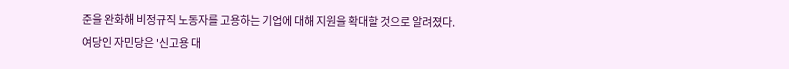준을 완화해 비정규직 노동자를 고용하는 기업에 대해 지원을 확대할 것으로 알려졌다.
여당인 자민당은 '신고용 대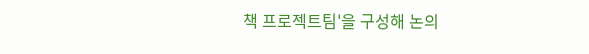책 프로젝트팀'을 구성해 논의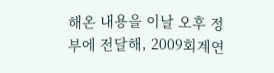해온 내용을 이날 오후 정부에 전달해, 2009회계연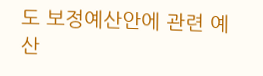도 보정예산안에 관련 예산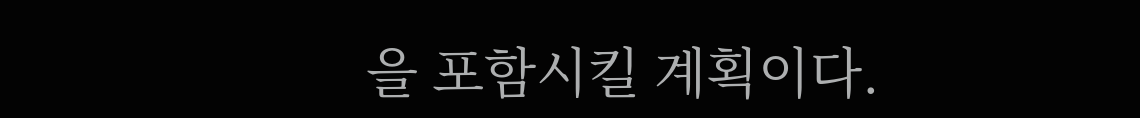을 포함시킬 계획이다.